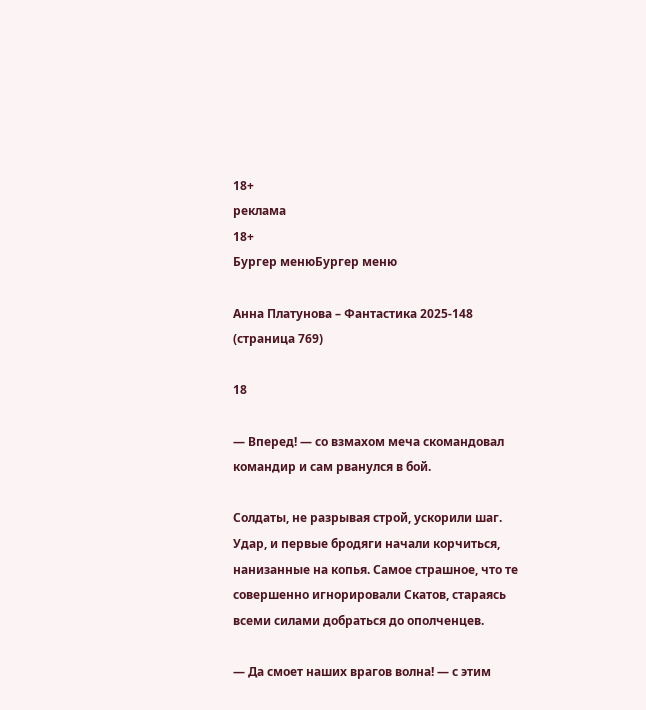18+
реклама
18+
Бургер менюБургер меню

Анна Платунова – Фантастика 2025-148 (страница 769)

18

— Вперед! — со взмахом меча скомандовал командир и сам рванулся в бой.

Солдаты, не разрывая строй, ускорили шаг. Удар, и первые бродяги начали корчиться, нанизанные на копья. Самое страшное, что те совершенно игнорировали Скатов, стараясь всеми силами добраться до ополченцев.

— Да смоет наших врагов волна! — с этим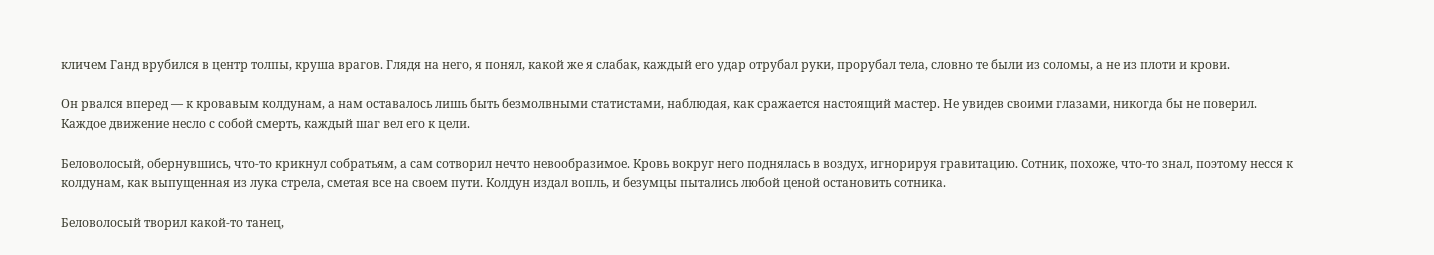кличем Ганд врубился в центр толпы, круша врагов. Глядя на него, я понял, какой же я слабак, каждый его удар отрубал руки, прорубал тела, словно те были из соломы, а не из плоти и крови.

Он рвался вперед — к кровавым колдунам, а нам оставалось лишь быть безмолвными статистами, наблюдая, как сражается настоящий мастер. Не увидев своими глазами, никогда бы не поверил. Каждое движение несло с собой смерть, каждый шаг вел его к цели.

Беловолосый, обернувшись, что-то крикнул собратьям, а сам сотворил нечто невообразимое. Кровь вокруг него поднялась в воздух, игнорируя гравитацию. Сотник, похоже, что-то знал, поэтому несся к колдунам, как выпущенная из лука стрела, сметая все на своем пути. Колдун издал вопль, и безумцы пытались любой ценой остановить сотника.

Беловолосый творил какой-то танец,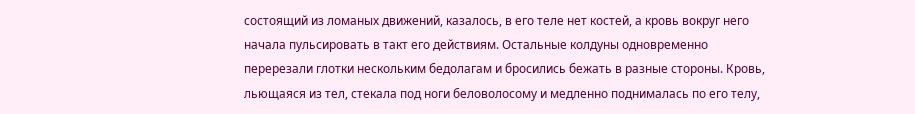состоящий из ломаных движений, казалось, в его теле нет костей, а кровь вокруг него начала пульсировать в такт его действиям. Остальные колдуны одновременно перерезали глотки нескольким бедолагам и бросились бежать в разные стороны. Кровь, льющаяся из тел, стекала под ноги беловолосому и медленно поднималась по его телу,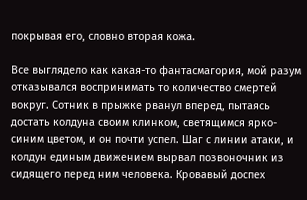покрывая его, словно вторая кожа.

Все выглядело как какая-то фантасмагория, мой разум отказывался воспринимать то количество смертей вокруг. Сотник в прыжке рванул вперед, пытаясь достать колдуна своим клинком, светящимся ярко-синим цветом, и он почти успел. Шаг с линии атаки, и колдун единым движением вырвал позвоночник из сидящего перед ним человека. Кровавый доспех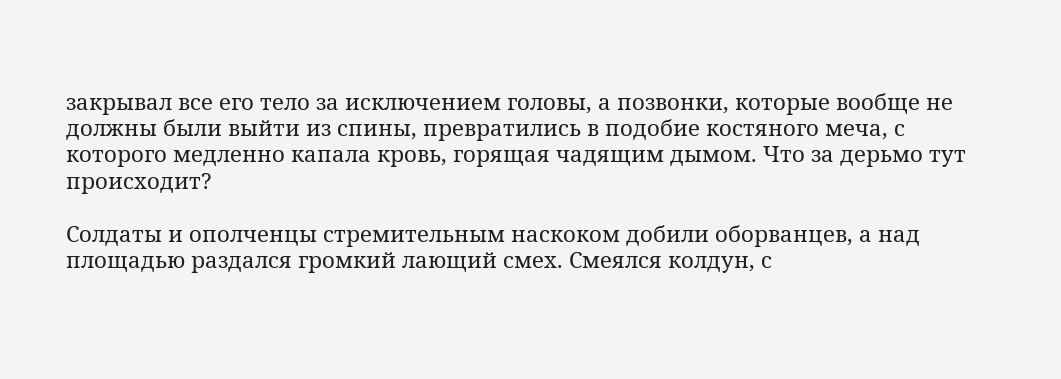закрывал все его тело за исключением головы, а позвонки, которые вообще не должны были выйти из спины, превратились в подобие костяного меча, с которого медленно капала кровь, горящая чадящим дымом. Что за дерьмо тут происходит?

Солдаты и ополченцы стремительным наскоком добили оборванцев, а над площадью раздался громкий лающий смех. Смеялся колдун, с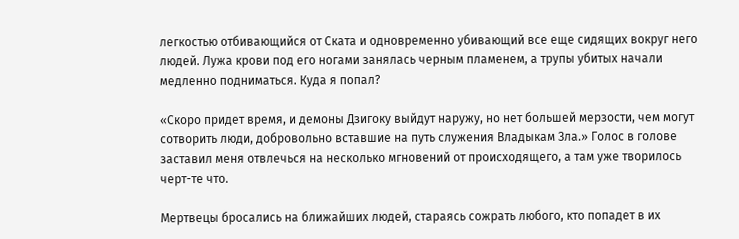легкостью отбивающийся от Ската и одновременно убивающий все еще сидящих вокруг него людей. Лужа крови под его ногами занялась черным пламенем, а трупы убитых начали медленно подниматься. Куда я попал?

«Скоро придет время, и демоны Дзигоку выйдут наружу, но нет большей мерзости, чем могут сотворить люди, добровольно вставшие на путь служения Владыкам Зла.» Голос в голове заставил меня отвлечься на несколько мгновений от происходящего, а там уже творилось черт-те что.

Мертвецы бросались на ближайших людей, стараясь сожрать любого, кто попадет в их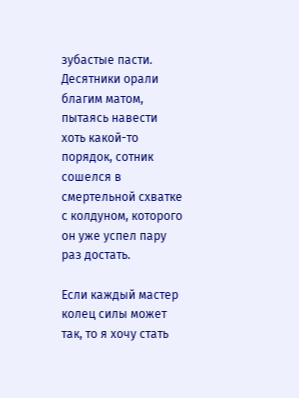зубастые пасти. Десятники орали благим матом, пытаясь навести хоть какой-то порядок, сотник сошелся в смертельной схватке с колдуном, которого он уже успел пару раз достать.

Если каждый мастер колец силы может так, то я хочу стать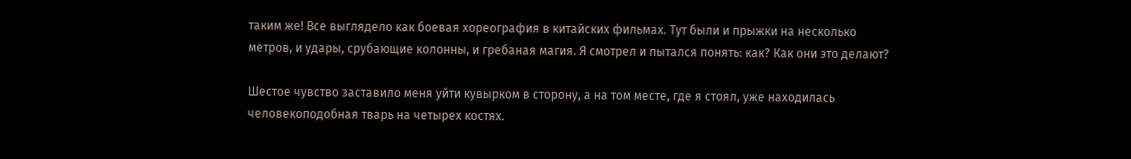таким же! Все выглядело как боевая хореография в китайских фильмах. Тут были и прыжки на несколько метров, и удары, срубающие колонны, и гребаная магия. Я смотрел и пытался понять: как? Как они это делают?

Шестое чувство заставило меня уйти кувырком в сторону, а на том месте, где я стоял, уже находилась человекоподобная тварь на четырех костях.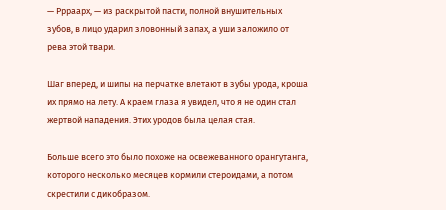— Ррраарх, — из раскрытой пасти, полной внушительных зубов, в лицо ударил зловонный запах, а уши заложило от рева этой твари.

Шаг вперед, и шипы на перчатке влетают в зубы урода, кроша их прямо на лету. А краем глаза я увидел, что я не один стал жертвой нападения. Этих уродов была целая стая.

Больше всего это было похоже на освежеванного орангутанга, которого несколько месяцев кормили стероидами, а потом скрестили с дикобразом.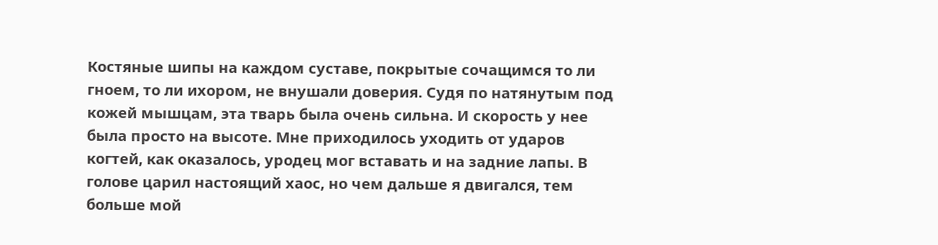Костяные шипы на каждом суставе, покрытые сочащимся то ли гноем, то ли ихором, не внушали доверия. Судя по натянутым под кожей мышцам, эта тварь была очень сильна. И скорость у нее была просто на высоте. Мне приходилось уходить от ударов когтей, как оказалось, уродец мог вставать и на задние лапы. В голове царил настоящий хаос, но чем дальше я двигался, тем больше мой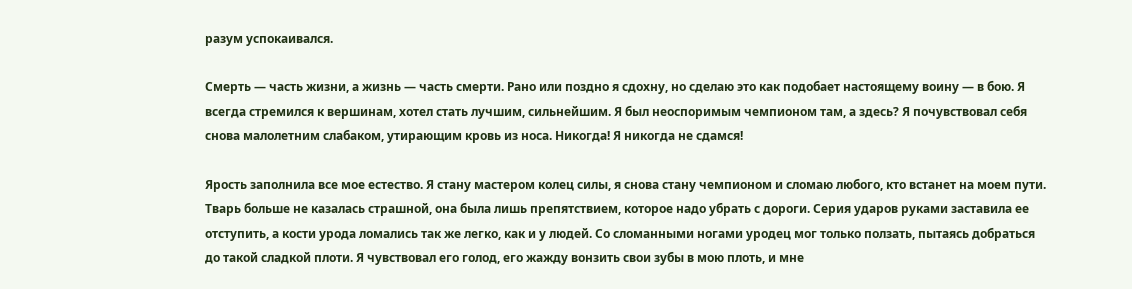разум успокаивался.

Смерть — часть жизни, а жизнь — часть смерти. Рано или поздно я сдохну, но сделаю это как подобает настоящему воину — в бою. Я всегда стремился к вершинам, хотел стать лучшим, сильнейшим. Я был неоспоримым чемпионом там, а здесь? Я почувствовал себя снова малолетним слабаком, утирающим кровь из носа. Никогда! Я никогда не сдамся!

Ярость заполнила все мое естество. Я стану мастером колец силы, я снова стану чемпионом и сломаю любого, кто встанет на моем пути. Тварь больше не казалась страшной, она была лишь препятствием, которое надо убрать с дороги. Серия ударов руками заставила ее отступить, а кости урода ломались так же легко, как и у людей. Со сломанными ногами уродец мог только ползать, пытаясь добраться до такой сладкой плоти. Я чувствовал его голод, его жажду вонзить свои зубы в мою плоть, и мне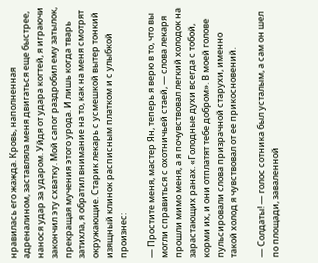нравилась его жажда. Кровь, наполненная адреналином, заставляла меня двигаться еще быстрее, нанося удар за ударом. Уйдя от удара когтей, я играючи закончил эту схватку. Мой сапог раздробил ему затылок, прекращая мучения этого урода. И лишь когда тварь затихла, я обратил внимание на то, как на меня смотрят окружающие. Старик лекарь с усмешкой вытер тонкий изящный клинок расписным платком и с улыбкой произнес:

— Простите меня, мастер Ян, теперь я верю в то, что вы могли справиться с охотничьей стаей, — слова лекаря прошли мимо меня, а я почувствовал легкий холодок на зарастающих ранах. «Голодные духи всегда с тобой, корми их, и они отплатят тебе добром». В моей голове пульсировали слова призрачной старухи, именно такой холод я чувствовал от ее прикосновений.

— Солдаты! — голос сотника был усталым, а сам он шел по площади, заваленной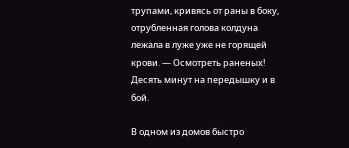трупами, кривясь от раны в боку, отрубленная голова колдуна лежала в луже уже не горящей крови. — Осмотреть раненых! Десять минут на передышку и в бой.

В одном из домов быстро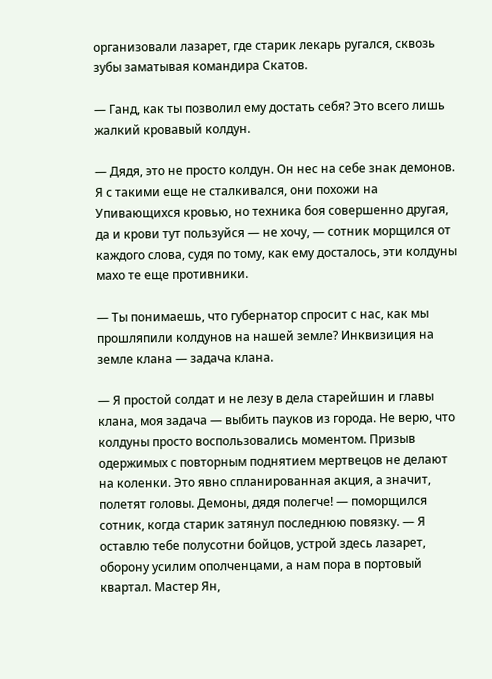организовали лазарет, где старик лекарь ругался, сквозь зубы заматывая командира Скатов.

— Ганд, как ты позволил ему достать себя? Это всего лишь жалкий кровавый колдун.

— Дядя, это не просто колдун. Он нес на себе знак демонов. Я с такими еще не сталкивался, они похожи на Упивающихся кровью, но техника боя совершенно другая, да и крови тут пользуйся — не хочу, — сотник морщился от каждого слова, судя по тому, как ему досталось, эти колдуны махо те еще противники.

— Ты понимаешь, что губернатор спросит с нас, как мы прошляпили колдунов на нашей земле? Инквизиция на земле клана — задача клана.

— Я простой солдат и не лезу в дела старейшин и главы клана, моя задача — выбить пауков из города. Не верю, что колдуны просто воспользовались моментом. Призыв одержимых с повторным поднятием мертвецов не делают на коленки. Это явно спланированная акция, а значит, полетят головы. Демоны, дядя полегче! — поморщился сотник, когда старик затянул последнюю повязку. — Я оставлю тебе полусотни бойцов, устрой здесь лазарет, оборону усилим ополченцами, а нам пора в портовый квартал. Мастер Ян,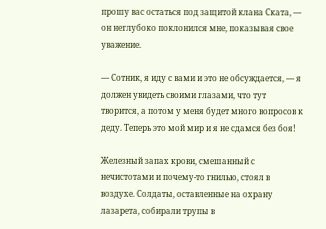прошу вас остаться под защитой клана Ската, — он неглубоко поклонился мне, показывая свое уважение.

— Сотник, я иду с вами и это не обсуждается, — я должен увидеть своими глазами, что тут творится, а потом у меня будет много вопросов к деду. Теперь это мой мир и я не сдамся без боя!

Железный запах крови, смешанный с нечистотами и почему-то гнилью, стоял в воздухе. Солдаты, оставленные на охрану лазарета, собирали трупы в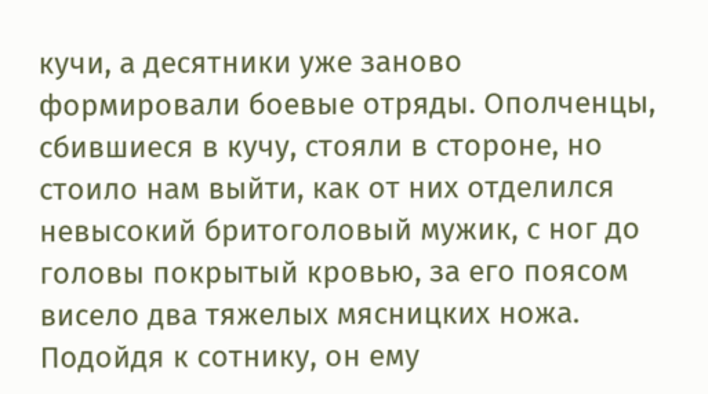кучи, а десятники уже заново формировали боевые отряды. Ополченцы, сбившиеся в кучу, стояли в стороне, но стоило нам выйти, как от них отделился невысокий бритоголовый мужик, с ног до головы покрытый кровью, за его поясом висело два тяжелых мясницких ножа. Подойдя к сотнику, он ему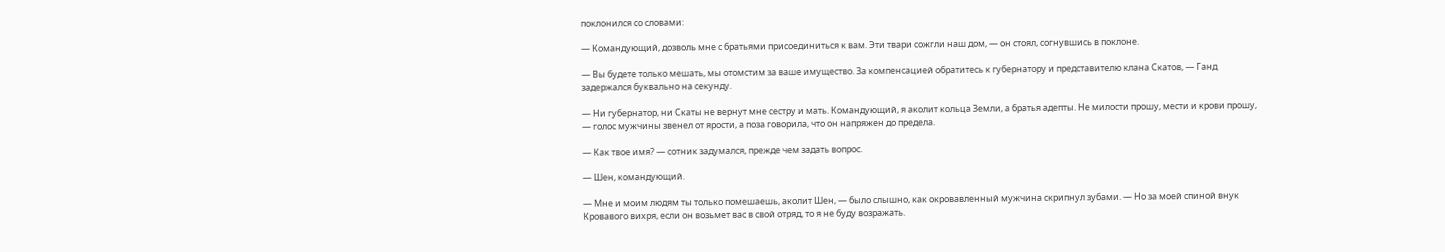поклонился со словами:

— Командующий, дозволь мне с братьями присоединиться к вам. Эти твари сожгли наш дом, — он стоял, согнувшись в поклоне.

— Вы будете только мешать, мы отомстим за ваше имущество. За компенсацией обратитесь к губернатору и представителю клана Скатов, — Ганд задержался буквально на секунду.

— Ни губернатор, ни Скаты не вернут мне сестру и мать. Командующий, я аколит кольца Земли, а братья адепты. Не милости прошу, мести и крови прошу, — голос мужчины звенел от ярости, а поза говорила, что он напряжен до предела.

— Как твое имя? — сотник задумался, прежде чем задать вопрос.

— Шен, командующий.

— Мне и моим людям ты только помешаешь, аколит Шен, — было слышно, как окровавленный мужчина скрипнул зубами. — Но за моей спиной внук Кровавого вихря, если он возьмет вас в свой отряд, то я не буду возражать.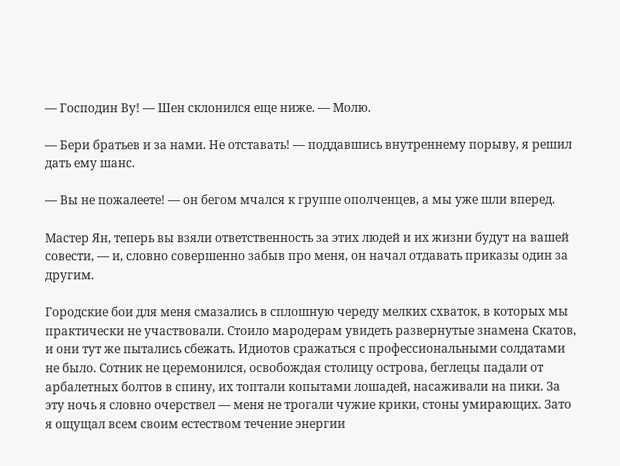— Господин Ву! — Шен склонился еще ниже. — Молю.

— Бери братьев и за нами. Не отставать! — поддавшись внутреннему порыву, я решил дать ему шанс.

— Вы не пожалеете! — он бегом мчался к группе ополченцев, а мы уже шли вперед.

Мастер Ян, теперь вы взяли ответственность за этих людей и их жизни будут на вашей совести, — и, словно совершенно забыв про меня, он начал отдавать приказы один за другим.

Городские бои для меня смазались в сплошную череду мелких схваток, в которых мы практически не участвовали. Стоило мародерам увидеть развернутые знамена Скатов, и они тут же пытались сбежать. Идиотов сражаться с профессиональными солдатами не было. Сотник не церемонился, освобождая столицу острова, беглецы падали от арбалетных болтов в спину, их топтали копытами лошадей, насаживали на пики. За эту ночь я словно очерствел — меня не трогали чужие крики, стоны умирающих. Зато я ощущал всем своим естеством течение энергии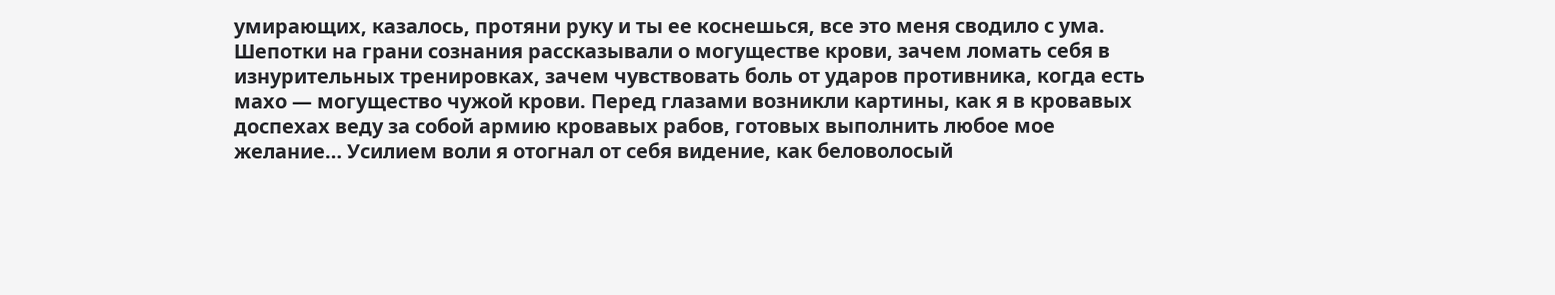умирающих, казалось, протяни руку и ты ее коснешься, все это меня сводило с ума. Шепотки на грани сознания рассказывали о могуществе крови, зачем ломать себя в изнурительных тренировках, зачем чувствовать боль от ударов противника, когда есть махо — могущество чужой крови. Перед глазами возникли картины, как я в кровавых доспехах веду за собой армию кровавых рабов, готовых выполнить любое мое желание… Усилием воли я отогнал от себя видение, как беловолосый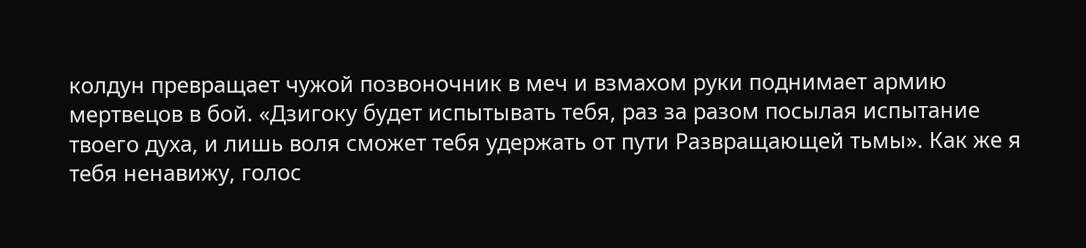колдун превращает чужой позвоночник в меч и взмахом руки поднимает армию мертвецов в бой. «Дзигоку будет испытывать тебя, раз за разом посылая испытание твоего духа, и лишь воля сможет тебя удержать от пути Развращающей тьмы». Как же я тебя ненавижу, голос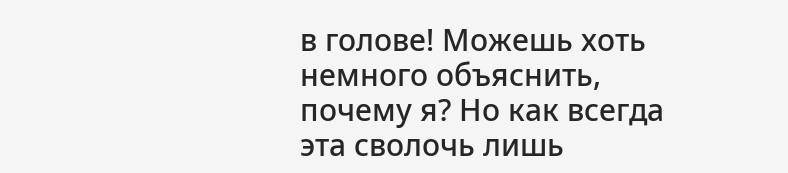в голове! Можешь хоть немного объяснить, почему я? Но как всегда эта сволочь лишь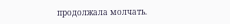продолжала молчать.